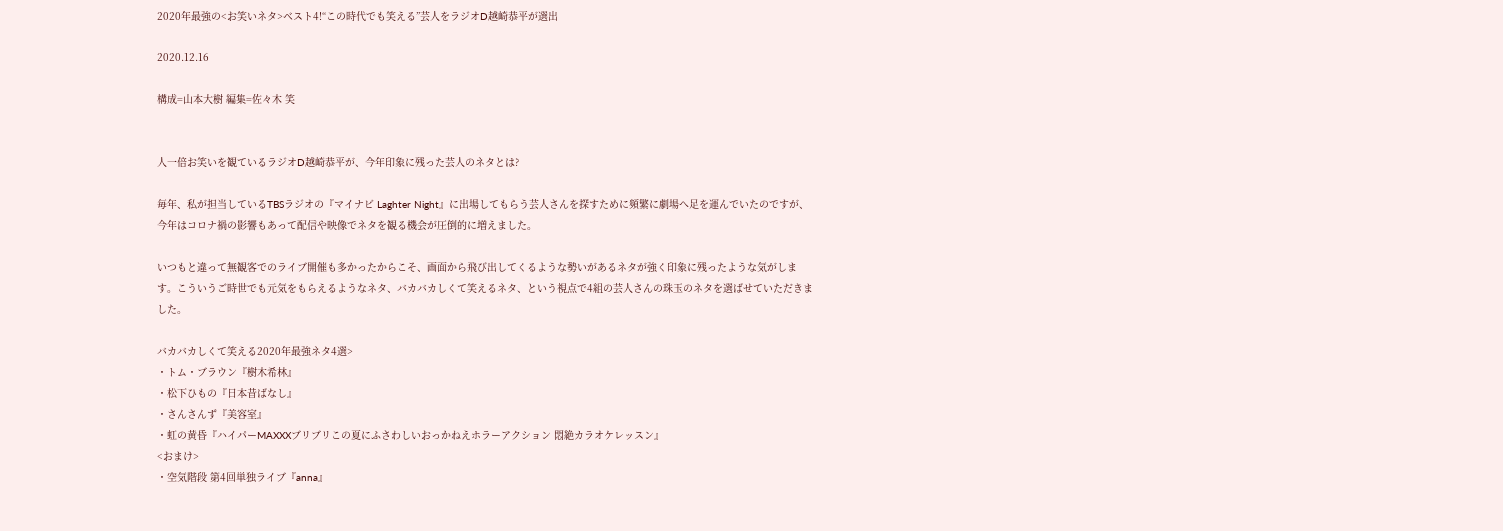2020年最強の<お笑いネタ>ベスト4!“この時代でも笑える”芸人をラジオD越崎恭平が選出

2020.12.16

構成=山本大樹 編集=佐々木 笑


人一倍お笑いを観ているラジオD越崎恭平が、今年印象に残った芸人のネタとは?

毎年、私が担当しているTBSラジオの『マイナビ Laghter Night』に出場してもらう芸人さんを探すために頻繁に劇場へ足を運んでいたのですが、今年はコロナ禍の影響もあって配信や映像でネタを観る機会が圧倒的に増えました。

いつもと違って無観客でのライブ開催も多かったからこそ、画面から飛び出してくるような勢いがあるネタが強く印象に残ったような気がします。こういうご時世でも元気をもらえるようなネタ、バカバカしくて笑えるネタ、という視点で4組の芸人さんの珠玉のネタを選ばせていただきました。

バカバカしくて笑える2020年最強ネタ4選>
・トム・ブラウン『樹木希林』
・松下ひもの『日本昔ばなし』
・さんさんず『美容室』
・虹の黄昏『ハイパーMAXXXブリブリこの夏にふさわしいおっかねえホラーアクション 悶絶カラオケレッスン』
<おまけ>
・空気階段 第4回単独ライブ『anna』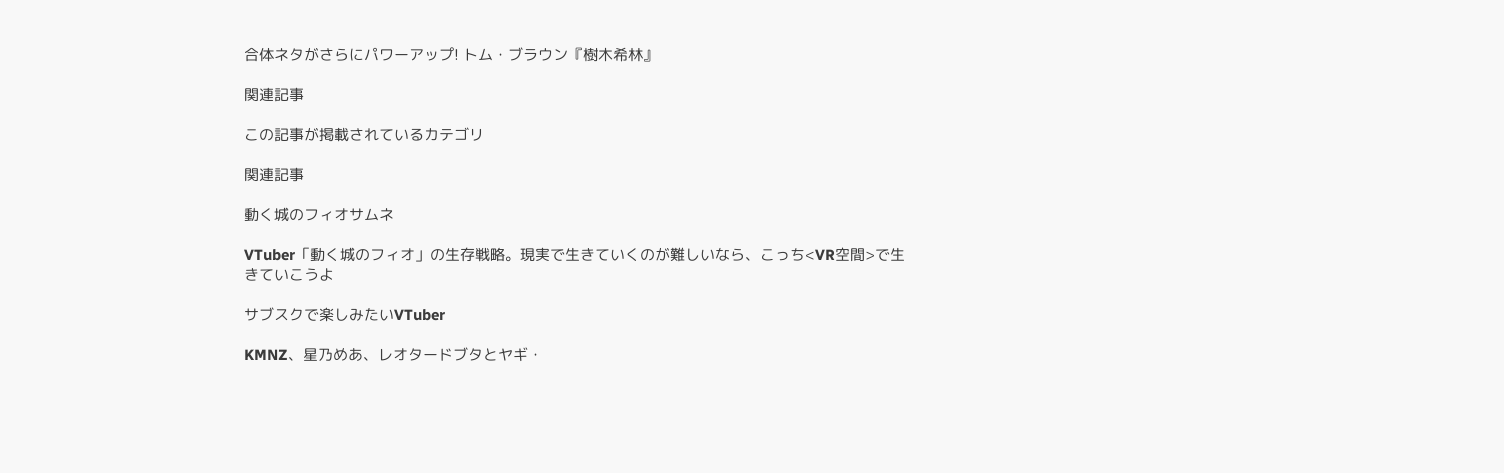合体ネタがさらにパワーアップ! トム・ブラウン『樹木希林』

関連記事

この記事が掲載されているカテゴリ

関連記事

動く城のフィオサムネ

VTuber「動く城のフィオ」の生存戦略。現実で生きていくのが難しいなら、こっち<VR空間>で生きていこうよ

サブスクで楽しみたいVTuber

KMNZ、星乃めあ、レオタードブタとヤギ・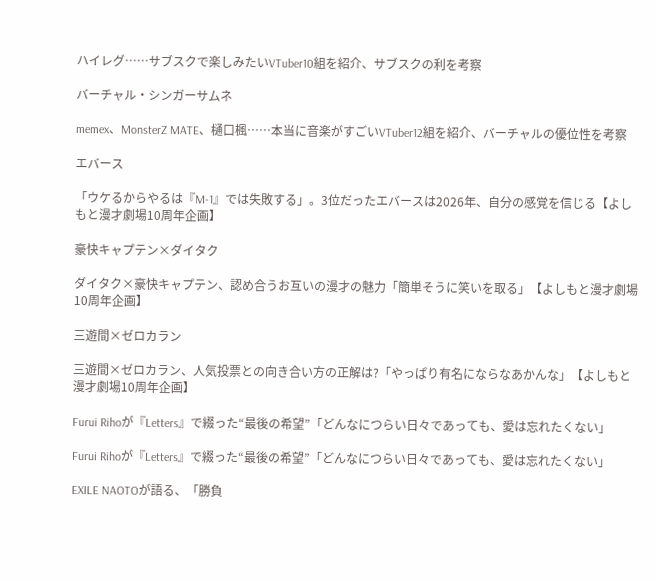ハイレグ……サブスクで楽しみたいVTuber10組を紹介、サブスクの利を考察

バーチャル・シンガーサムネ

memex、MonsterZ MATE、樋口楓……本当に音楽がすごいVTuber12組を紹介、バーチャルの優位性を考察

エバース

「ウケるからやるは『M-1』では失敗する」。3位だったエバースは2026年、自分の感覚を信じる【よしもと漫才劇場10周年企画】

豪快キャプテン×ダイタク

ダイタク×豪快キャプテン、認め合うお互いの漫才の魅力「簡単そうに笑いを取る」【よしもと漫才劇場10周年企画】

三遊間×ゼロカラン

三遊間×ゼロカラン、人気投票との向き合い方の正解は?「やっぱり有名にならなあかんな」【よしもと漫才劇場10周年企画】

Furui Rihoが『Letters』で綴った“最後の希望”「どんなにつらい日々であっても、愛は忘れたくない」

Furui Rihoが『Letters』で綴った“最後の希望”「どんなにつらい日々であっても、愛は忘れたくない」

EXILE NAOTOが語る、「勝負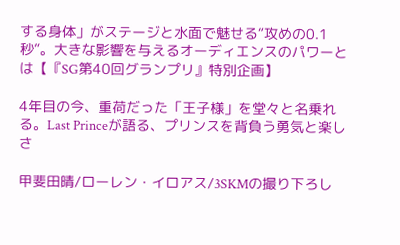する身体」がステージと水面で魅せる“攻めの0.1秒”。大きな影響を与えるオーディエンスのパワーとは【『SG第40回グランプリ』特別企画】

4年目の今、重荷だった「王子様」を堂々と名乗れる。Last Princeが語る、プリンスを背負う勇気と楽しさ

甲斐田晴/ローレン・イロアス/3SKMの撮り下ろし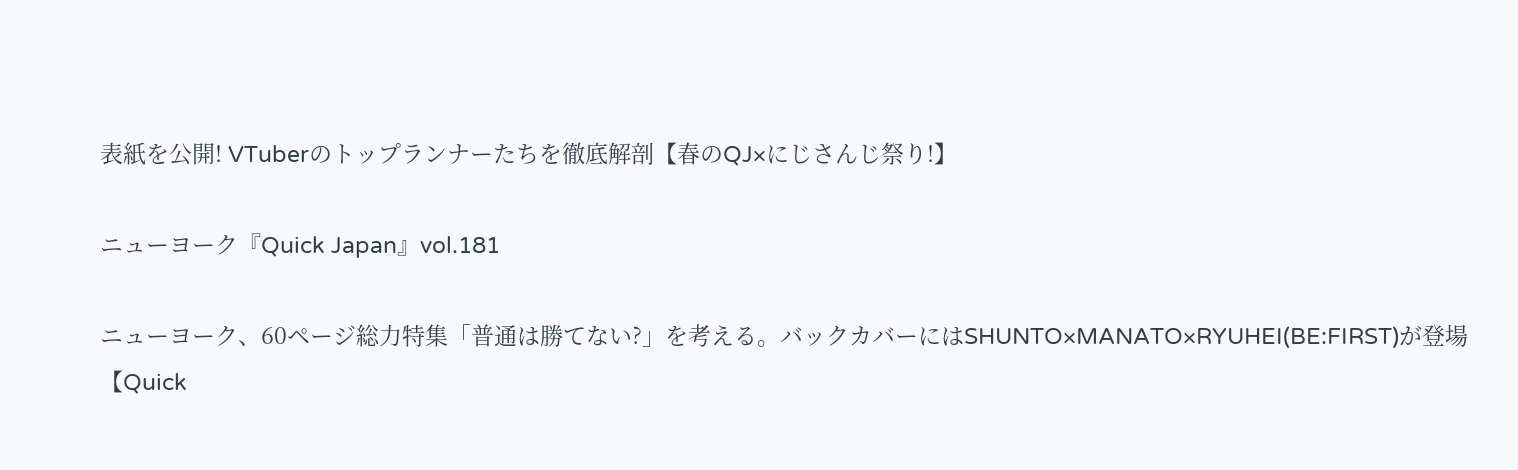表紙を公開! VTuberのトップランナーたちを徹底解剖【春のQJ×にじさんじ祭り!】

ニューヨーク『Quick Japan』vol.181

ニューヨーク、60ページ総力特集「普通は勝てない?」を考える。バックカバーにはSHUNTO×MANATO×RYUHEI(BE:FIRST)が登場【Quick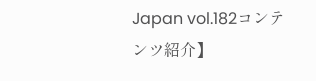Japan vol.182コンテンツ紹介】